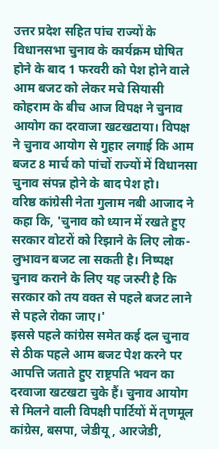उत्तर प्रदेश सहित पांच राज्यों के विधानसभा चुनाव के कार्यक्रम घोषित होने के बाद 1 फरवरी को पेश होने वाले आम बजट को लेकर मचे सियासी कोहराम के बीच आज विपक्ष ने चुनाव आयोग का दरवाजा खटखटाया। विपक्ष ने चुनाव आयोग से गुहार लगाई कि आम बजट 8 मार्च को पांचों राज्यों में विधानसा चुनाव संपन्न होने के बाद पेश हो।
वरिष्ठ कांग्रेसी नेता गुलाम नबी आजाद ने कहा कि, 'चुनाव को ध्यान में रखते हुए सरकार वोटरों को रिझाने के लिए लोक-लुभावन बजट ला सकती है। निष्पक्ष चुनाव कराने के लिए यह जरुरी है कि सरकार को तय वक्त से पहले बजट लाने से पहले रोका जाए।'
इससे पहले कांग्रेस समेत कई दल चुनाव से ठीक पहले आम बजट पेश करने पर आपत्ति जताते हुए राष्ट्रपति भवन का दरवाजा खटखटा चुके हैं। चुनाव आयोग से मिलने वाली विपक्षी पार्टियों में तृणमूल कांग्रेस, बसपा, जेडीयू, आरजेडी,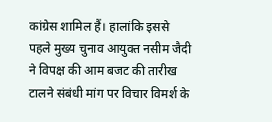कांग्रेस शामिल हैं। हालांकि इससे पहले मुख्य चुनाव आयुक्त नसीम जैदी ने विपक्ष की आम बजट की तारीख टालने संबंधी मांग पर विचार विमर्श के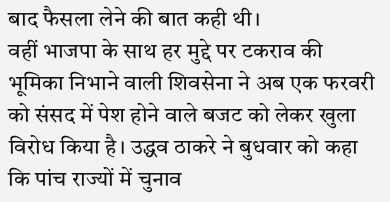बाद फैसला लेने की बात कही थी।
वहीं भाजपा के साथ हर मुद्दे पर टकराव की भूमिका निभाने वाली शिवसेना ने अब एक फरवरी को संसद में पेश होने वाले बजट को लेकर खुला विरोध किया है। उद्धव ठाकरे ने बुधवार को कहा कि पांच राज्यों में चुनाव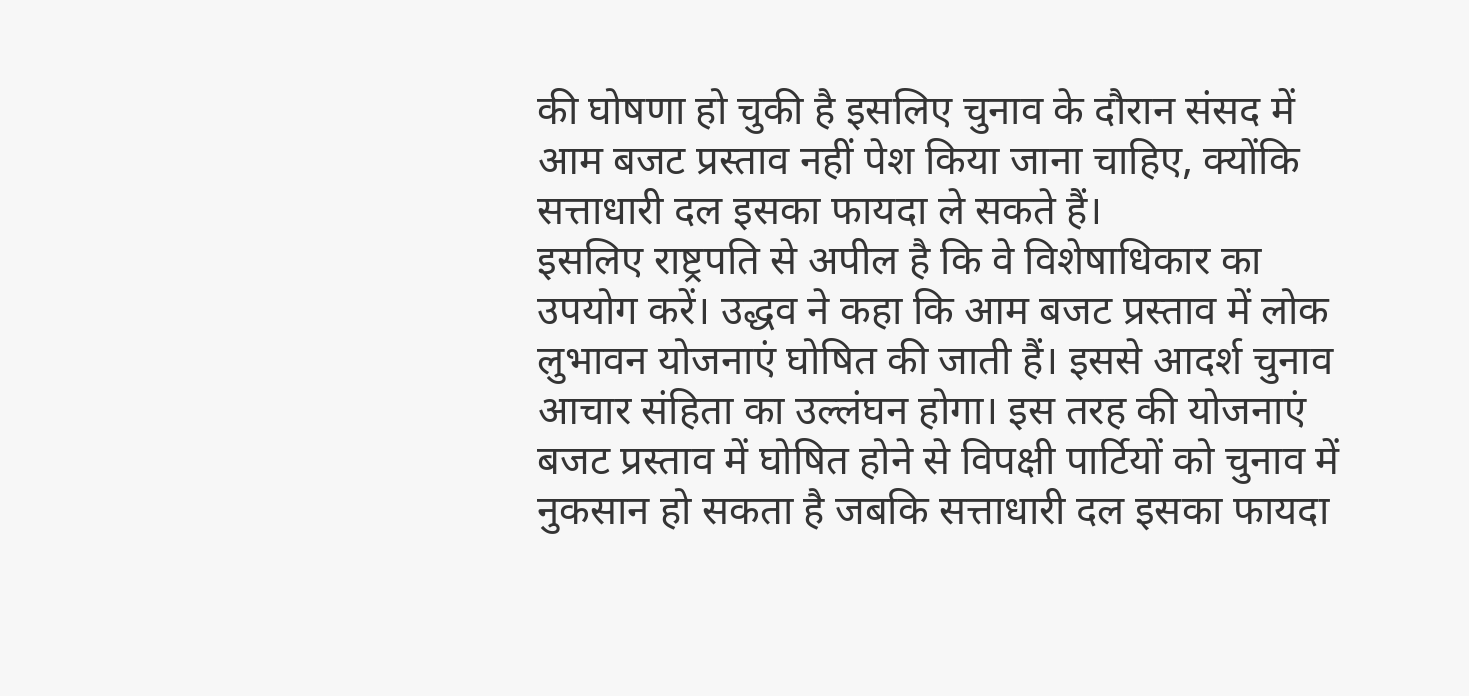की घोषणा हो चुकी है इसलिए चुनाव के दौरान संसद में आम बजट प्रस्ताव नहीं पेश किया जाना चाहिए, क्योंकि सत्ताधारी दल इसका फायदा ले सकते हैं।
इसलिए राष्ट्रपति से अपील है कि वे विशेषाधिकार का उपयोग करें। उद्धव ने कहा कि आम बजट प्रस्ताव में लोक लुभावन योजनाएं घोषित की जाती हैं। इससे आदर्श चुनाव आचार संहिता का उल्लंघन होगा। इस तरह की योजनाएं बजट प्रस्ताव में घोषित होने से विपक्षी पार्टियों को चुनाव में नुकसान हो सकता है जबकि सत्ताधारी दल इसका फायदा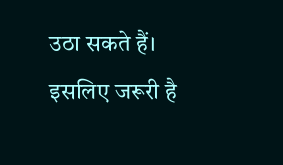उठा सकते हैं। इसलिए जरूरी है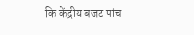कि केंद्रीय बजट पांच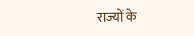राज्यों के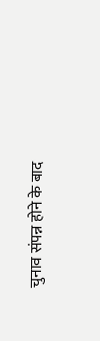चुनाव संपन्न होने के बाद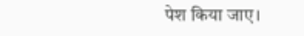पेश किया जाए।